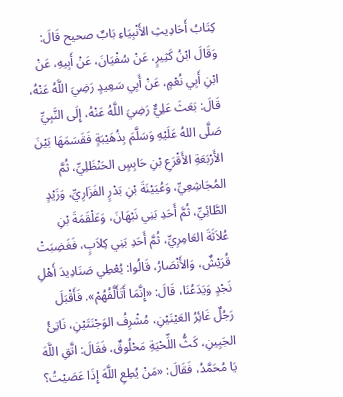كِتَابُ أَحَادِيثِ الأَنْبِيَاءِ بَابٌ صحيح قَالَ: وَقَالَ ابْنُ كَثِيرٍ، عَنْ سُفْيَانَ، عَنْ أَبِيهِ، عَنْ ابْنِ أَبِي نُعْمٍ، عَنْ أَبِي سَعِيدٍ رَضِيَ اللَّهُ عَنْهُ، قَالَ: بَعَثَ عَلِيٌّ رَضِيَ اللَّهُ عَنْهُ، إِلَى النَّبِيِّ صَلَّى اللهُ عَلَيْهِ وَسَلَّمَ بِذُهَيْبَةٍ فَقَسَمَهَا بَيْنَ الأَرْبَعَةِ الأَقْرَعِ بْنِ حَابِسٍ الحَنْظَلِيِّ، ثُمَّ المُجَاشِعِيِّ، وَعُيَيْنَةَ بْنِ بَدْرٍ الفَزَارِيِّ، وَزَيْدٍ الطَّائِيِّ، ثُمَّ أَحَدِ بَنِي نَبْهَانَ، وَعَلْقَمَةَ بْنِ عُلاَثَةَ العَامِرِيِّ، ثُمَّ أَحَدِ بَنِي كِلاَبٍ، فَغَضِبَتْ قُرَيْشٌ، وَالأَنْصَارُ، قَالُوا: يُعْطِي صَنَادِيدَ أَهْلِ نَجْدٍ وَيَدَعُنَا، قَالَ: «إِنَّمَا أَتَأَلَّفُهُمْ». فَأَقْبَلَ رَجُلٌ غَائِرُ العَيْنَيْنِ، مُشْرِفُ الوَجْنَتَيْنِ، نَاتِئُ الجَبِينِ، كَثُّ اللِّحْيَةِ مَحْلُوقٌ، فَقَالَ: اتَّقِ اللَّهَ يَا مُحَمَّدُ، فَقَالَ: «مَنْ يُطِعِ اللَّهَ إِذَا عَصَيْتُ؟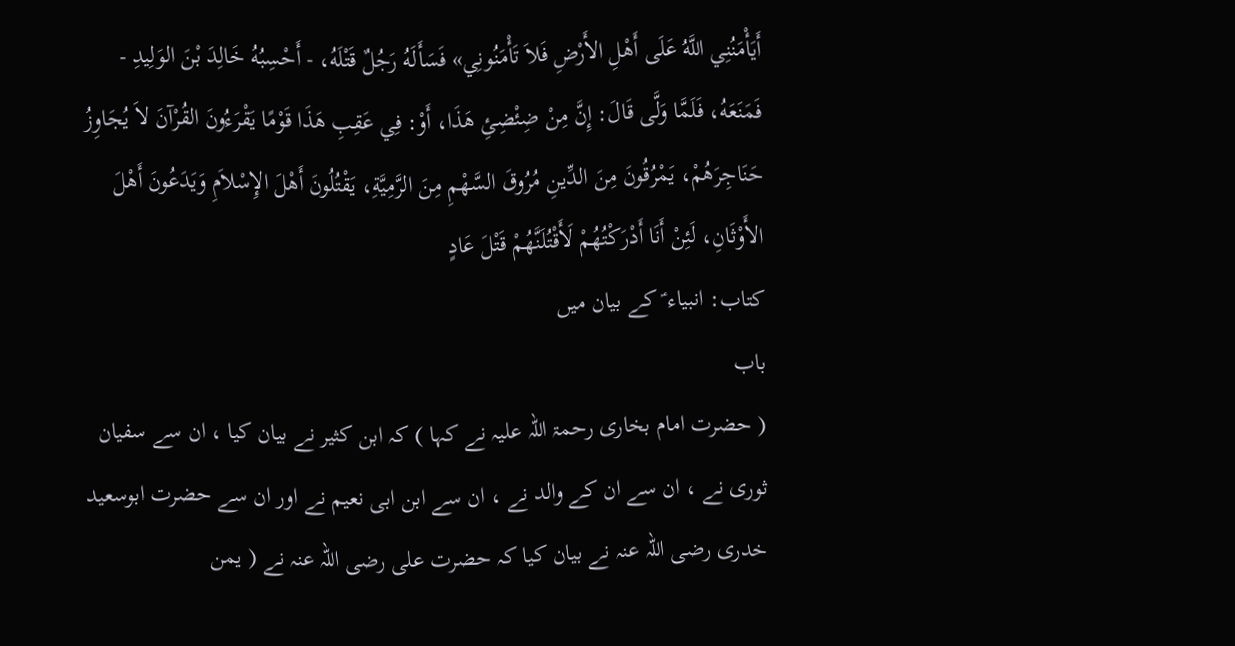أَيَأْمَنُنِي اللَّهُ عَلَى أَهْلِ الأَرْضِ فَلاَ تَأْمَنُونِي» فَسَأَلَهُ رَجُلٌ قَتْلَهُ، - أَحْسِبُهُ خَالِدَ بْنَ الوَلِيدِ - فَمَنَعَهُ، فَلَمَّا وَلَّى قَالَ: إِنَّ مِنْ ضِئْضِئِ هَذَا، أَوْ: فِي عَقِبِ هَذَا قَوْمًا يَقْرَءُونَ القُرْآنَ لاَ يُجَاوِزُ حَنَاجِرَهُمْ، يَمْرُقُونَ مِنَ الدِّينِ مُرُوقَ السَّهْمِ مِنَ الرَّمِيَّةِ، يَقْتُلُونَ أَهْلَ الإِسْلاَمِ وَيَدَعُونَ أَهْلَ الأَوْثَانِ، لَئِنْ أَنَا أَدْرَكْتُهُمْ لَأَقْتُلَنَّهُمْ قَتْلَ عَادٍ
کتاب: انبیاء ؑ کے بیان میں
باب
( حضرت امام بخاری رحمۃ اللہ علیہ نے کہا ) کہ ابن کثیر نے بیان کیا ، ان سے سفیان ثوری نے ، ان سے ان کے والد نے ، ان سے ابن ابی نعیم نے اور ان سے حضرت ابوسعید خدری رضی اللہ عنہ نے بیان کیا کہ حضرت علی رضی اللہ عنہ نے ( یمن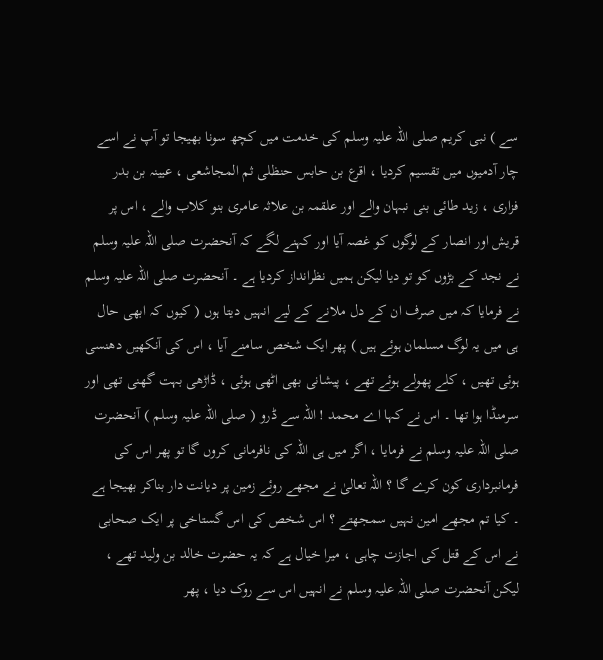سے ) نبی کریم صلی اللہ علیہ وسلم کی خدمت میں کچھ سونا بھیجا تو آپ نے اسے چار آدمیوں میں تقسیم کردیا ، اقرع بن حابس حنظلی ثم المجاشعی ، عیینہ بن بدر فزاری ، زید طائی بنی نبہان والے اور علقمہ بن علاثہ عامری بنو کلاب والے ، اس پر قریش اور انصار کے لوگوں کو غصہ آیا اور کہنے لگے کہ آنحضرت صلی اللہ علیہ وسلم نے نجد کے بڑوں کو تو دیا لیکن ہمیں نظرانداز کردیا ہے ۔ آنحضرت صلی اللہ علیہ وسلم نے فرمایا کہ میں صرف ان کے دل ملانے کے لیے انہیں دیتا ہوں ( کیوں کہ ابھی حال ہی میں یہ لوگ مسلمان ہوئے ہیں ) پھر ایک شخص سامنے آیا ، اس کی آنکھیں دھنسی ہوئی تھیں ، کلے پھولے ہوئے تھے ، پیشانی بھی اٹھی ہوئی ، ڈاڑھی بہت گھنی تھی اور سرمنڈا ہوا تھا ۔ اس نے کہا اے محمد ! اللہ سے ڈرو ( صلی اللہ علیہ وسلم ) آنحضرت صلی اللہ علیہ وسلم نے فرمایا ، اگر میں ہی اللہ کی نافرمانی کروں گا تو پھر اس کی فرمانبرداری کون کرے گا ؟ اللہ تعالیٰ نے مجھے روئے زمین پر دیانت دار بناکر بھیجا ہے ۔ کیا تم مجھے امین نہیں سمجھتے ؟ اس شخص کی اس گستاخی پر ایک صحابی نے اس کے قتل کی اجازت چاہی ، میرا خیال ہے کہ یہ حضرت خالد بن ولید تھے ، لیکن آنحضرت صلی اللہ علیہ وسلم نے انہیں اس سے روک دیا ، پھر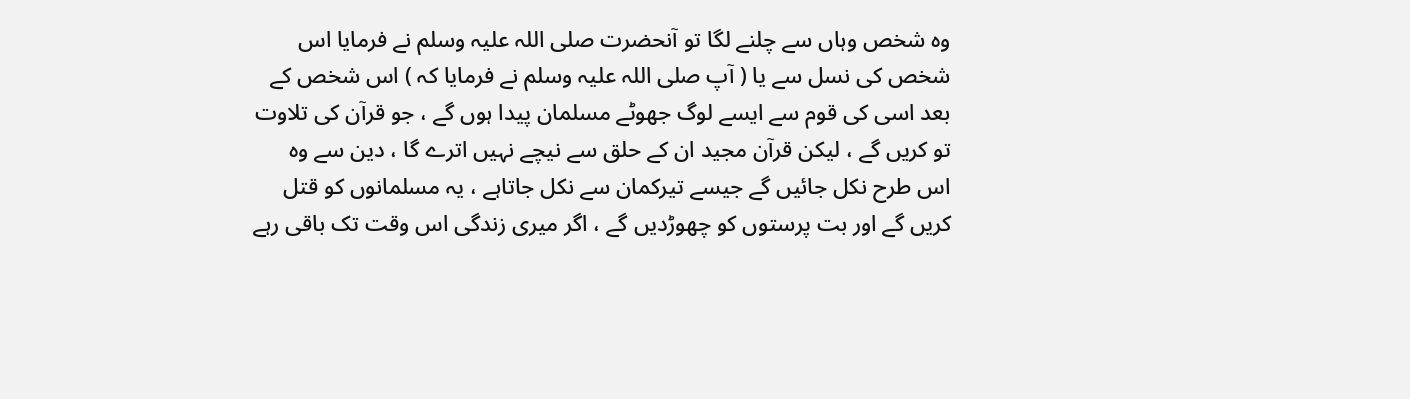وہ شخص وہاں سے چلنے لگا تو آنحضرت صلی اللہ علیہ وسلم نے فرمایا اس شخص کی نسل سے یا ( آپ صلی اللہ علیہ وسلم نے فرمایا کہ ) اس شخص کے بعد اسی کی قوم سے ایسے لوگ جھوٹے مسلمان پیدا ہوں گے ، جو قرآن کی تلاوت تو کریں گے ، لیکن قرآن مجید ان کے حلق سے نیچے نہیں اترے گا ، دین سے وہ اس طرح نکل جائیں گے جیسے تیرکمان سے نکل جاتاہے ، یہ مسلمانوں کو قتل کریں گے اور بت پرستوں کو چھوڑدیں گے ، اگر میری زندگی اس وقت تک باقی رہے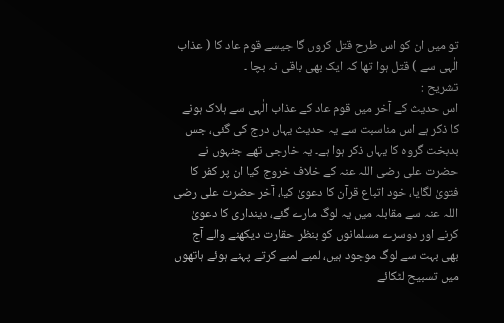تو میں ان کو اس طرح قتل کروں گا جیسے قوم عاد کا ( عذاب الٰہی سے ) قتل ہوا تھا کہ ایک بھی باقی نہ بچا ۔
تشریح :
اس حدیث کے آخر میں قوم عاد کے عذاب الٰہی سے ہلاک ہونے کا ذکر ہے اس مناسبت سے یہ حدیث یہاں درج کی گئی، جس بدبخت گروہ کا یہاں ذکر ہوا ہے۔ یہ خارجی تھے جنہوں نے حضرت علی رضی اللہ عنہ کے خلاف خروج کیا ان پر کفر کا فتویٰ لگایا، خود اتباع قرآن کا دعویٰ کیا، آخر حضرت علی رضی اللہ عنہ سے مقابلہ میں یہ لوگ مارے گئے، دینداری کا دعویٰ کرنے اور دوسرے مسلمانوں کو بنظر حقارت دیکھنے والے آج بھی بہت سے لوگ موجود ہیں، لمبے لمبے کرتے پہنے ہوئے ہاتھوں میں تسبیح لٹکائے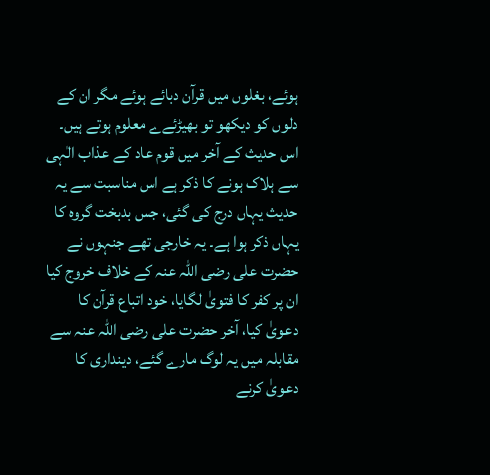ہوئے، بغلوں میں قرآن دبائے ہوئے مگر ان کے دلوں کو دیکھو تو بھیڑئےے معلوم ہوتے ہیں۔
اس حدیث کے آخر میں قوم عاد کے عذاب الٰہی سے ہلاک ہونے کا ذکر ہے اس مناسبت سے یہ حدیث یہاں درج کی گئی، جس بدبخت گروہ کا یہاں ذکر ہوا ہے۔ یہ خارجی تھے جنہوں نے حضرت علی رضی اللہ عنہ کے خلاف خروج کیا ان پر کفر کا فتویٰ لگایا، خود اتباع قرآن کا دعویٰ کیا، آخر حضرت علی رضی اللہ عنہ سے مقابلہ میں یہ لوگ مارے گئے، دینداری کا دعویٰ کرنے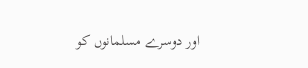اور دوسرے مسلمانوں کو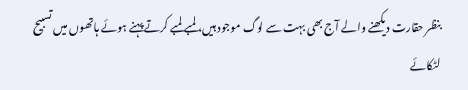بنظر حقارت دیکھنے والے آج بھی بہت سے لوگ موجود ہیں، لمبے لمبے کرتے پہنے ہوئے ہاتھوں میں تسبیح لٹکائے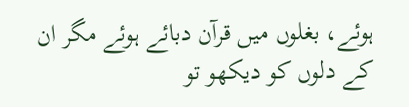ہوئے، بغلوں میں قرآن دبائے ہوئے مگر ان کے دلوں کو دیکھو تو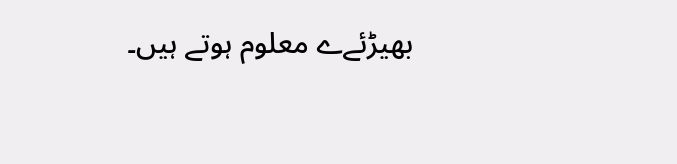بھیڑئےے معلوم ہوتے ہیں۔